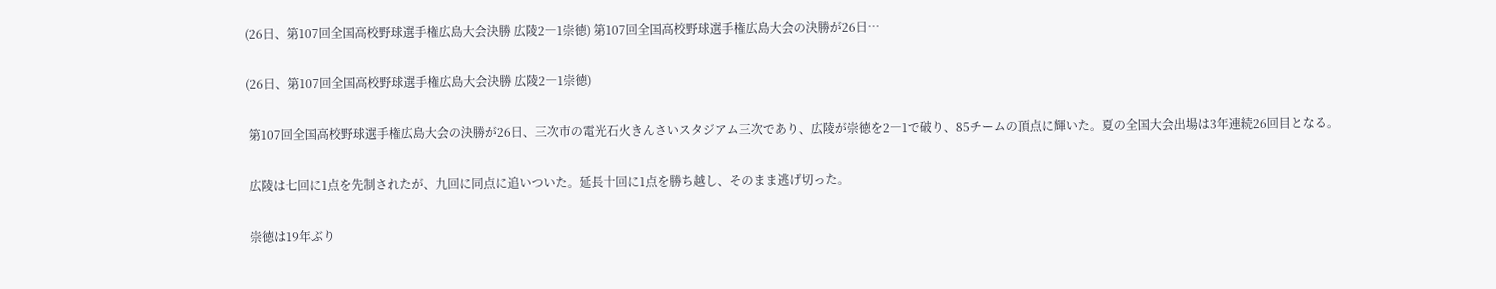(26日、第107回全国高校野球選手権広島大会決勝 広陵2―1崇徳) 第107回全国高校野球選手権広島大会の決勝が26日…

(26日、第107回全国高校野球選手権広島大会決勝 広陵2―1崇徳)

 第107回全国高校野球選手権広島大会の決勝が26日、三次市の電光石火きんさいスタジアム三次であり、広陵が崇徳を2―1で破り、85チームの頂点に輝いた。夏の全国大会出場は3年連続26回目となる。

 広陵は七回に1点を先制されたが、九回に同点に追いついた。延長十回に1点を勝ち越し、そのまま逃げ切った。

 崇徳は19年ぶり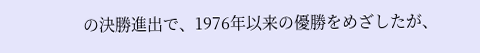の決勝進出で、1976年以来の優勝をめざしたが、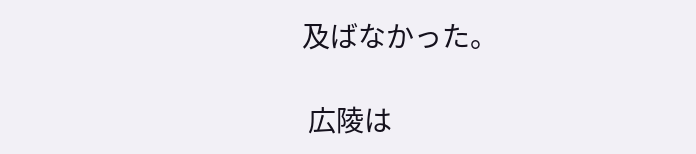及ばなかった。

 広陵は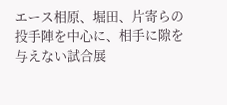エース相原、堀田、片寄らの投手陣を中心に、相手に隙を与えない試合展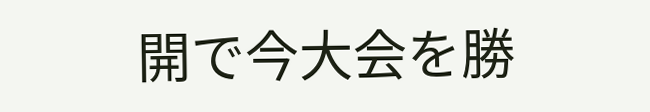開で今大会を勝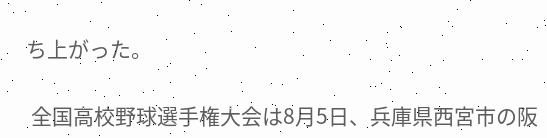ち上がった。

 全国高校野球選手権大会は8月5日、兵庫県西宮市の阪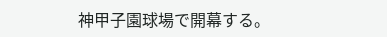神甲子園球場で開幕する。